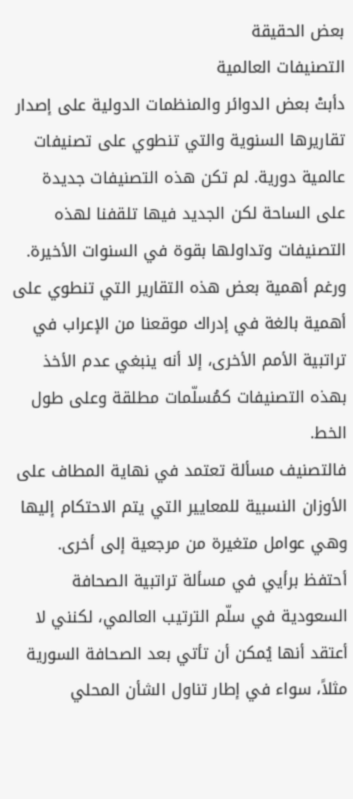بعض الحقيقة
التصنيفات العالمية
دأبتْ بعض الدوائر والمنظمات الدولية على إصدار تقاريرها السنوية والتي تنطوي على تصنيفات عالمية دورية. لم تكن هذه التصنيفات جديدة على الساحة لكن الجديد فيها تلقفنا لهذه التصنيفات وتداولها بقوة في السنوات الأخيرة. ورغم أهمية بعض هذه التقارير التي تنطوي على أهمية بالغة في إدراك موقعنا من الإعراب في تراتبية الأمم الأخرى، إلا أنه ينبغي عدم الأخذ بهذه التصنيفات كمُسلّمات مطلقة وعلى طول الخط.
فالتصنيف مسألة تعتمد في نهاية المطاف على الأوزان النسبية للمعايير التي يتم الاحتكام إليها وهي عوامل متغيرة من مرجعية إلى أخرى.
أحتفظ برأيي في مسألة تراتبية الصحافة السعودية في سلّم الترتيب العالمي، لكنني لا أعتقد أنها يُمكن أن تأتي بعد الصحافة السورية مثلاً، سواء في إطار تناول الشأن المحلي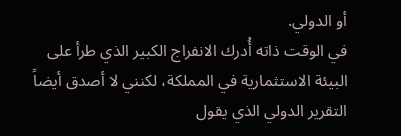أو الدولي.
في الوقت ذاته أُدرك الانفراج الكبير الذي طرأ على البيئة الاستثمارية في المملكة، لكنني لا أصدق أيضاً التقرير الدولي الذي يقول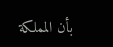بأن المملكة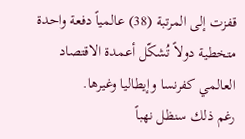قفزت إلى المرتبة (38) عالمياً دفعة واحدة متخطية دولاً تُشكّل أعمدة الاقتصاد العالمي كفرنسا وإيطاليا وغيرها.
رغم ذلك سنظل نهباً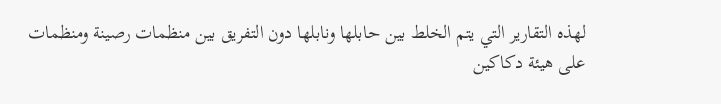لهذه التقارير التي يتم الخلط بين حابلها ونابلها دون التفريق بين منظمات رصينة ومنظمات على هيئة دكاكين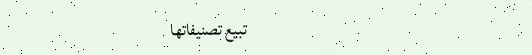تبيع تصنيفاتها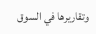وتقاريرها في السوق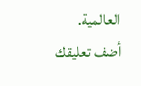العالمية.
أضف تعليقك